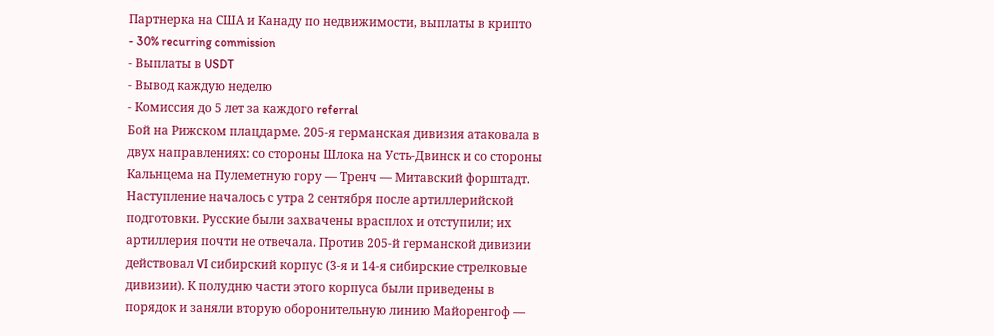Партнерка на США и Канаду по недвижимости, выплаты в крипто
- 30% recurring commission
- Выплаты в USDT
- Вывод каждую неделю
- Комиссия до 5 лет за каждого referral
Бой на Рижском плацдарме. 205-я германская дивизия атаковала в двух направлениях: со стороны Шлока на Усть-Двинск и со стороны Кальнцема на Пулеметную гору — Тренч — Митавский форштадт. Наступление началось с утра 2 сентября после артиллерийской подготовки. Русские были захвачены врасплох и отступили; их артиллерия почти не отвечала. Против 205-й германской дивизии действовал VI сибирский корпус (3-я и 14-я сибирские стрелковые дивизии). К полудню части этого корпуса были приведены в порядок и заняли вторую оборонительную линию Майоренгоф —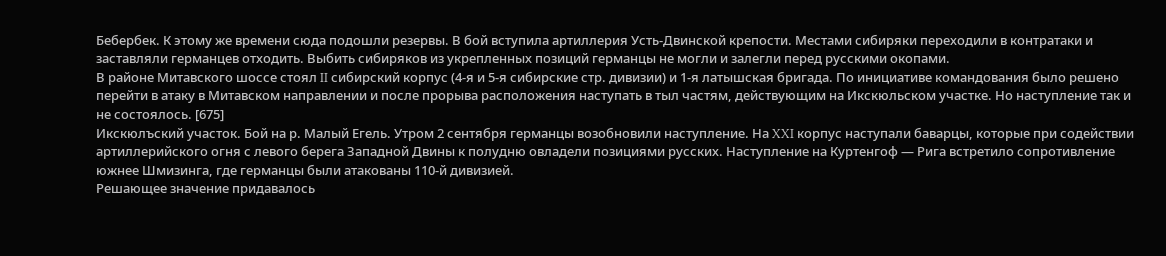Бебербек. К этому же времени сюда подошли резервы. В бой вступила артиллерия Усть-Двинской крепости. Местами сибиряки переходили в контратаки и заставляли германцев отходить. Выбить сибиряков из укрепленных позиций германцы не могли и залегли перед русскими окопами.
В районе Митавского шоссе стоял II сибирский корпус (4-я и 5-я сибирские стр. дивизии) и 1-я латышская бригада. По инициативе командования было решено перейти в атаку в Митавском направлении и после прорыва расположения наступать в тыл частям, действующим на Икскюльском участке. Но наступление так и не состоялось. [675]
Икскюлъский участок. Бой на р. Малый Егель. Утром 2 сентября германцы возобновили наступление. На XXI корпус наступали баварцы, которые при содействии артиллерийского огня с левого берега Западной Двины к полудню овладели позициями русских. Наступление на Куртенгоф — Рига встретило сопротивление южнее Шмизинга, где германцы были атакованы 110-й дивизией.
Решающее значение придавалось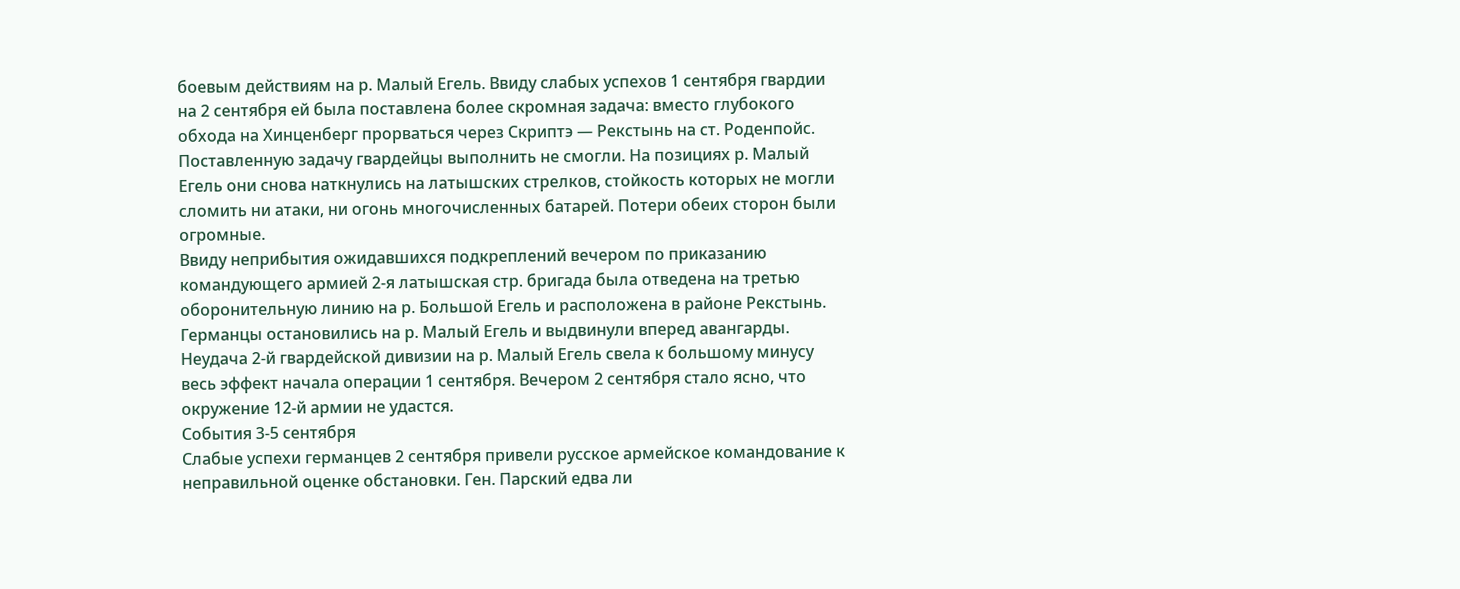боевым действиям на р. Малый Егель. Ввиду слабых успехов 1 сентября гвардии на 2 сентября ей была поставлена более скромная задача: вместо глубокого обхода на Хинценберг прорваться через Скриптэ — Рекстынь на ст. Роденпойс. Поставленную задачу гвардейцы выполнить не смогли. На позициях р. Малый Егель они снова наткнулись на латышских стрелков, стойкость которых не могли сломить ни атаки, ни огонь многочисленных батарей. Потери обеих сторон были огромные.
Ввиду неприбытия ожидавшихся подкреплений вечером по приказанию командующего армией 2-я латышская стр. бригада была отведена на третью оборонительную линию на р. Большой Егель и расположена в районе Рекстынь. Германцы остановились на р. Малый Егель и выдвинули вперед авангарды. Неудача 2-й гвардейской дивизии на р. Малый Егель свела к большому минусу весь эффект начала операции 1 сентября. Вечером 2 сентября стало ясно, что окружение 12-й армии не удастся.
События 3-5 сентября
Слабые успехи германцев 2 сентября привели русское армейское командование к неправильной оценке обстановки. Ген. Парский едва ли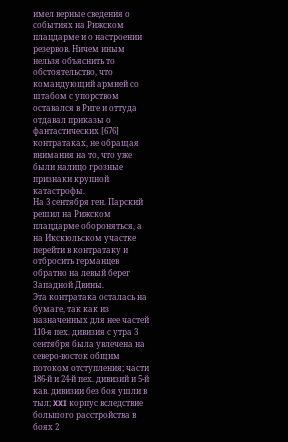имел верные сведения о событиях на Рижском плацдарме и о настроении резервов. Ничем иным нельзя объяснить то обстоятельство, что командующий армией со штабом с упорством оставался в Риге и оттуда отдавал приказы о фантастических [676] контратаках, не обращая внимания на то, что уже были налицо грозные признаки крупной катастрофы.
На 3 сентября ген. Парский решил на Рижском плацдарме обороняться, а на Икскюльском участке перейти в контратаку и отбросить германцев обратно на левый берег Западной Двины.
Эта контратака осталась на бумаге, так как из назначенных для нее частей 110-я пех. дивизия с утра 3 сентября была увлечена на северо-восток общим потоком отступления; части 186-й и 24-й пех. дивизий и 5-й кав. дивизии без боя ушли в тыл; XXI корпус вследствие большого расстройства в боях 2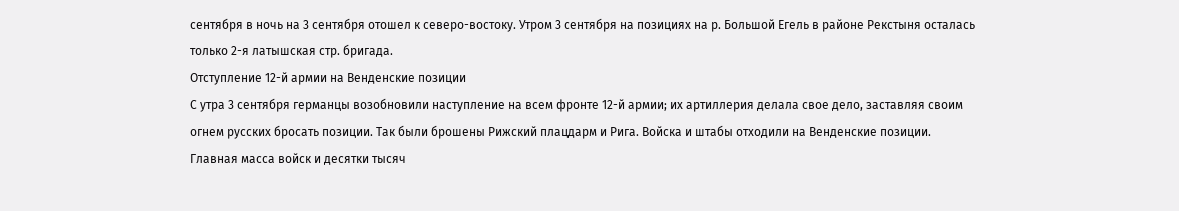сентября в ночь на 3 сентября отошел к северо-востоку. Утром 3 сентября на позициях на р. Большой Егель в районе Рекстыня осталась только 2-я латышская стр. бригада.
Отступление 12-й армии на Венденские позиции
С утра 3 сентября германцы возобновили наступление на всем фронте 12-й армии; их артиллерия делала свое дело, заставляя своим огнем русских бросать позиции. Так были брошены Рижский плацдарм и Рига. Войска и штабы отходили на Венденские позиции. Главная масса войск и десятки тысяч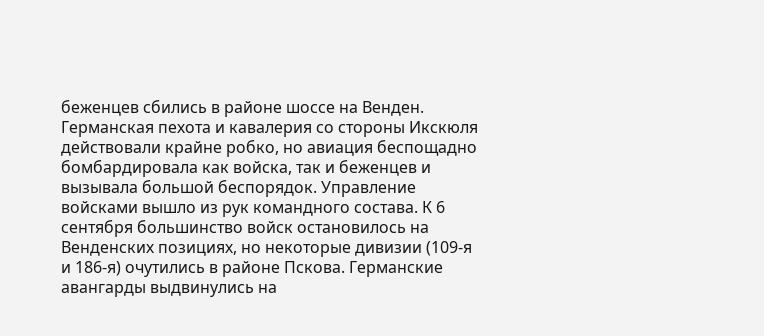беженцев сбились в районе шоссе на Венден. Германская пехота и кавалерия со стороны Икскюля действовали крайне робко, но авиация беспощадно бомбардировала как войска, так и беженцев и вызывала большой беспорядок. Управление войсками вышло из рук командного состава. К 6 сентября большинство войск остановилось на Венденских позициях, но некоторые дивизии (109-я и 186-я) очутились в районе Пскова. Германские авангарды выдвинулись на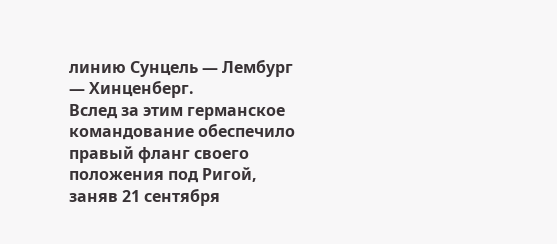линию Сунцель — Лембург — Хинценберг.
Вслед за этим германское командование обеспечило правый фланг своего положения под Ригой, заняв 21 сентября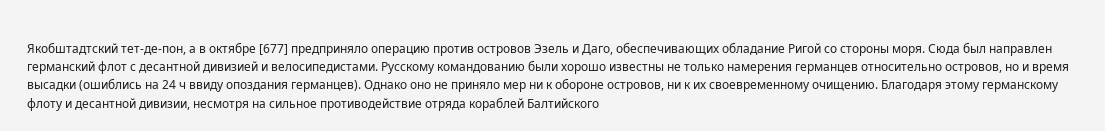Якобштадтский тет-де-пон, а в октябре [677] предприняло операцию против островов Эзель и Даго, обеспечивающих обладание Ригой со стороны моря. Сюда был направлен германский флот с десантной дивизией и велосипедистами. Русскому командованию были хорошо известны не только намерения германцев относительно островов, но и время высадки (ошиблись на 24 ч ввиду опоздания германцев). Однако оно не приняло мер ни к обороне островов, ни к их своевременному очищению. Благодаря этому германскому флоту и десантной дивизии, несмотря на сильное противодействие отряда кораблей Балтийского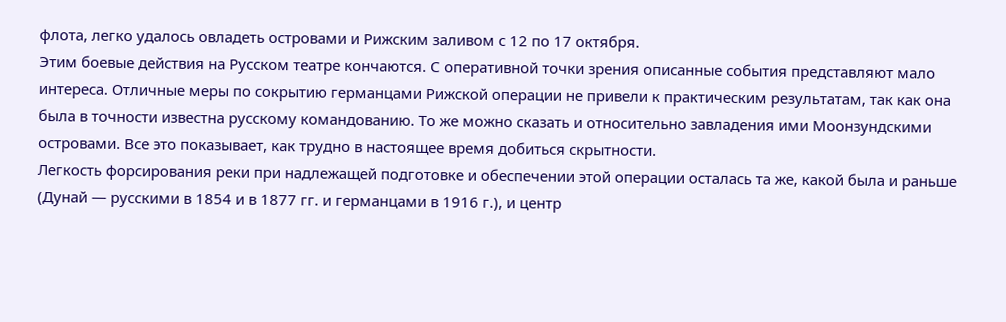флота, легко удалось овладеть островами и Рижским заливом с 12 по 17 октября.
Этим боевые действия на Русском театре кончаются. С оперативной точки зрения описанные события представляют мало интереса. Отличные меры по сокрытию германцами Рижской операции не привели к практическим результатам, так как она была в точности известна русскому командованию. То же можно сказать и относительно завладения ими Моонзундскими островами. Все это показывает, как трудно в настоящее время добиться скрытности.
Легкость форсирования реки при надлежащей подготовке и обеспечении этой операции осталась та же, какой была и раньше (Дунай — русскими в 1854 и в 1877 гг. и германцами в 1916 г.), и центр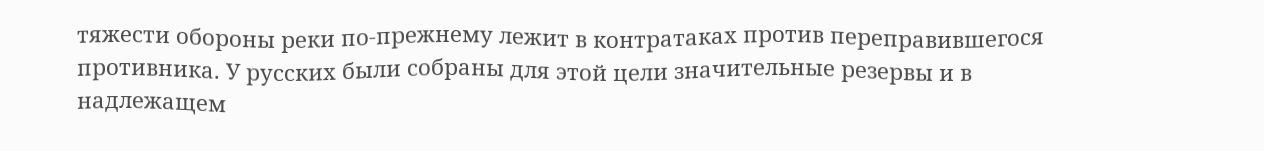тяжести обороны реки по-прежнему лежит в контратаках против переправившегося противника. У русских были собраны для этой цели значительные резервы и в надлежащем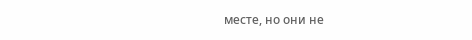месте, но они не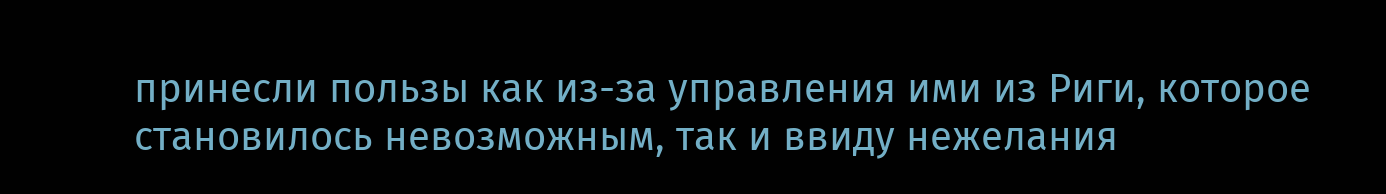принесли пользы как из-за управления ими из Риги, которое становилось невозможным, так и ввиду нежелания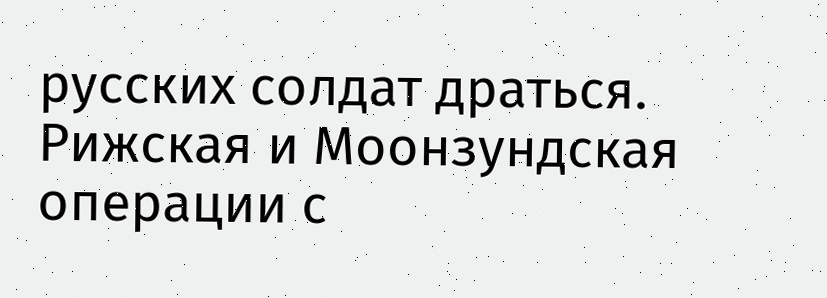русских солдат драться.
Рижская и Моонзундская операции с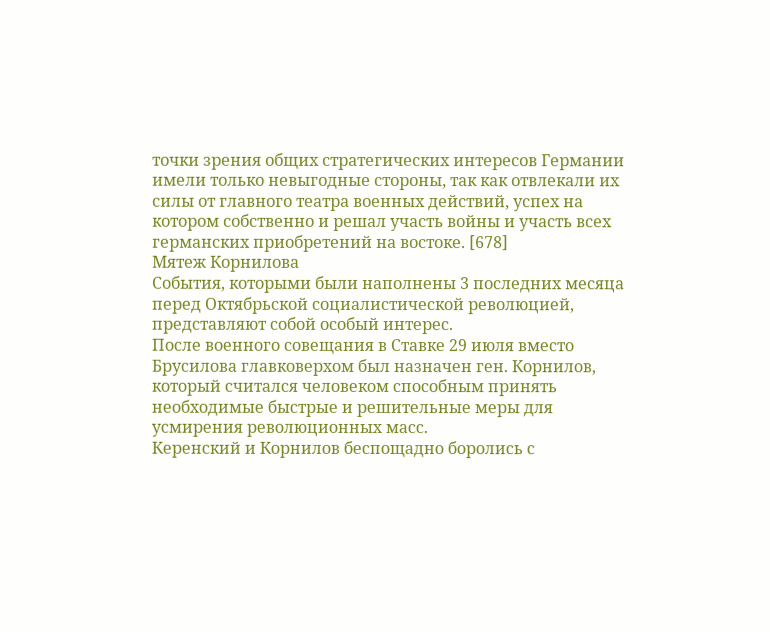точки зрения общих стратегических интересов Германии имели только невыгодные стороны, так как отвлекали их силы от главного театра военных действий, успех на котором собственно и решал участь войны и участь всех германских приобретений на востоке. [678]
Мятеж Корнилова
События, которыми были наполнены 3 последних месяца перед Октябрьской социалистической революцией, представляют собой особый интерес.
После военного совещания в Ставке 29 июля вместо Брусилова главковерхом был назначен ген. Корнилов, который считался человеком способным принять необходимые быстрые и решительные меры для усмирения революционных масс.
Керенский и Корнилов беспощадно боролись с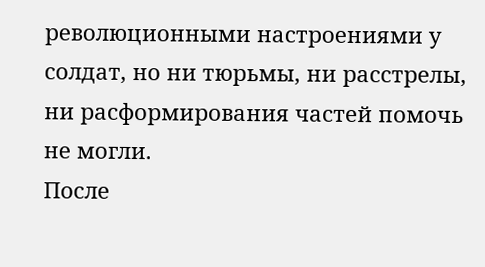революционными настроениями у солдат, но ни тюрьмы, ни расстрелы, ни расформирования частей помочь не могли.
После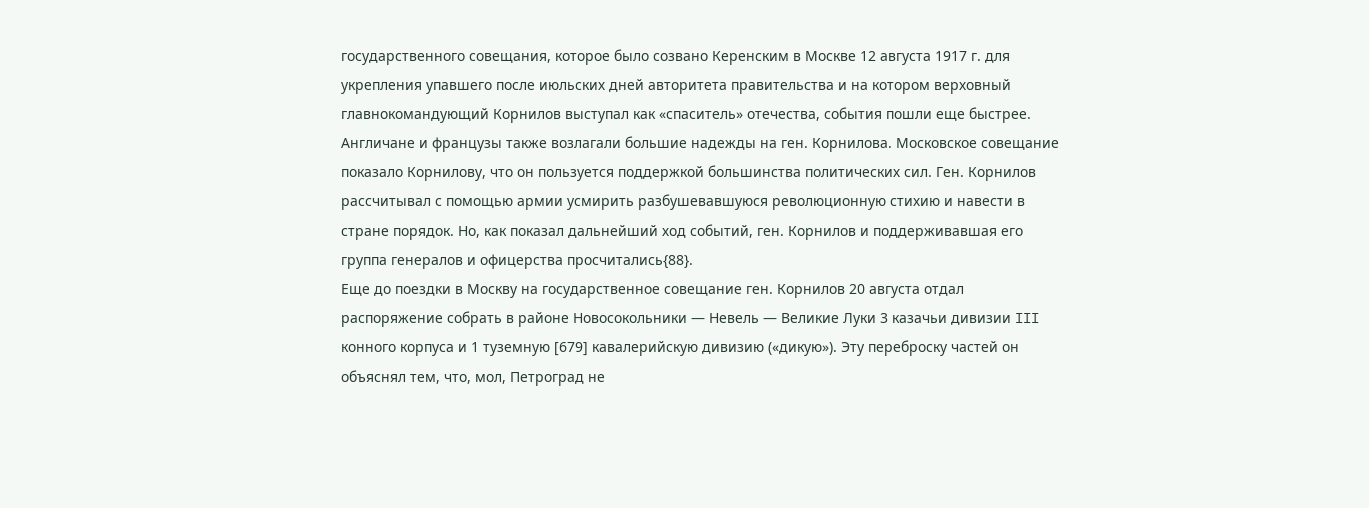государственного совещания, которое было созвано Керенским в Москве 12 августа 1917 г. для укрепления упавшего после июльских дней авторитета правительства и на котором верховный главнокомандующий Корнилов выступал как «спаситель» отечества, события пошли еще быстрее.
Англичане и французы также возлагали большие надежды на ген. Корнилова. Московское совещание показало Корнилову, что он пользуется поддержкой большинства политических сил. Ген. Корнилов рассчитывал с помощью армии усмирить разбушевавшуюся революционную стихию и навести в стране порядок. Но, как показал дальнейший ход событий, ген. Корнилов и поддерживавшая его группа генералов и офицерства просчитались{88}.
Еще до поездки в Москву на государственное совещание ген. Корнилов 20 августа отдал распоряжение собрать в районе Новосокольники — Невель — Великие Луки 3 казачьи дивизии III конного корпуса и 1 туземную [679] кавалерийскую дивизию («дикую»). Эту переброску частей он объяснял тем, что, мол, Петроград не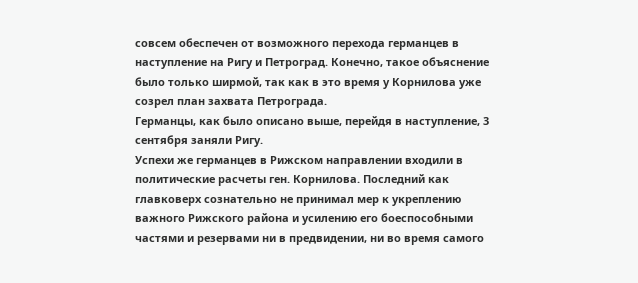совсем обеспечен от возможного перехода германцев в наступление на Ригу и Петроград. Конечно, такое объяснение было только ширмой, так как в это время у Корнилова уже созрел план захвата Петрограда.
Германцы, как было описано выше, перейдя в наступление, 3 сентября заняли Ригу.
Успехи же германцев в Рижском направлении входили в политические расчеты ген. Корнилова. Последний как главковерх сознательно не принимал мер к укреплению важного Рижского района и усилению его боеспособными частями и резервами ни в предвидении, ни во время самого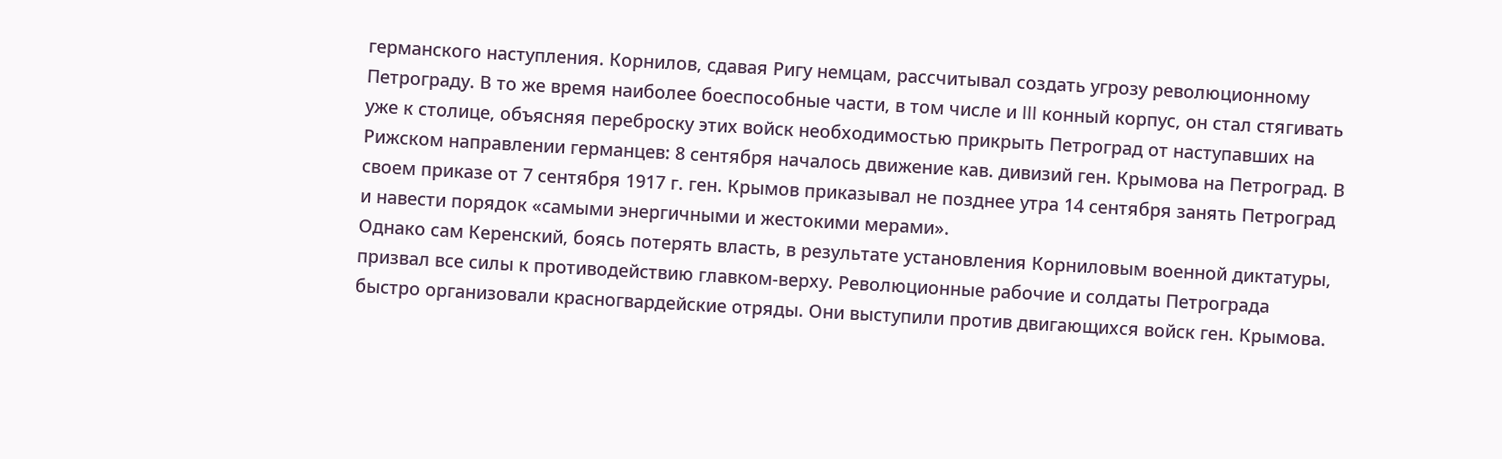германского наступления. Корнилов, сдавая Ригу немцам, рассчитывал создать угрозу революционному Петрограду. В то же время наиболее боеспособные части, в том числе и III конный корпус, он стал стягивать уже к столице, объясняя переброску этих войск необходимостью прикрыть Петроград от наступавших на Рижском направлении германцев: 8 сентября началось движение кав. дивизий ген. Крымова на Петроград. В своем приказе от 7 сентября 1917 г. ген. Крымов приказывал не позднее утра 14 сентября занять Петроград и навести порядок «самыми энергичными и жестокими мерами».
Однако сам Керенский, боясь потерять власть, в результате установления Корниловым военной диктатуры, призвал все силы к противодействию главком-верху. Революционные рабочие и солдаты Петрограда быстро организовали красногвардейские отряды. Они выступили против двигающихся войск ген. Крымова.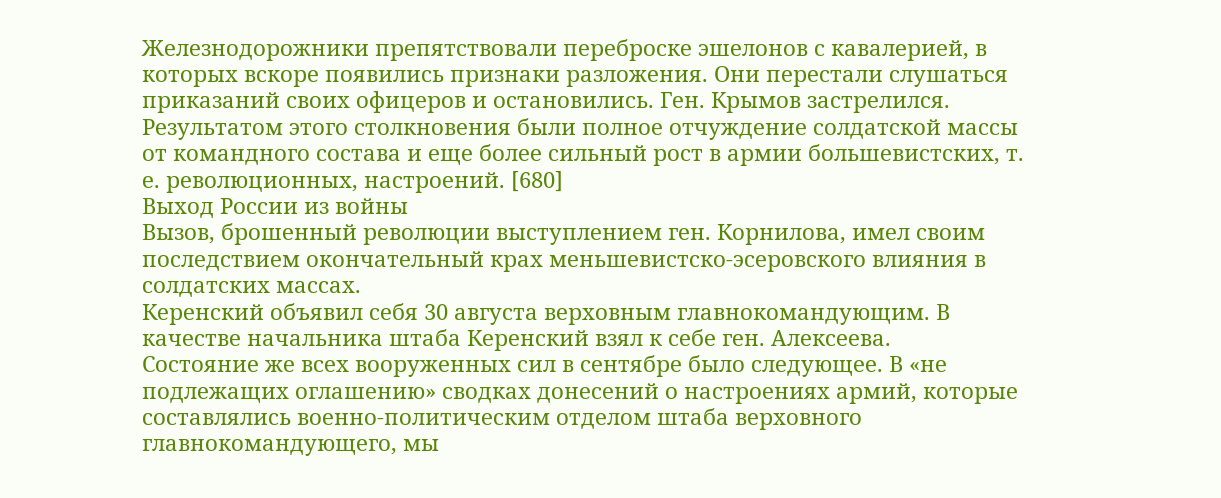Железнодорожники препятствовали переброске эшелонов с кавалерией, в которых вскоре появились признаки разложения. Они перестали слушаться приказаний своих офицеров и остановились. Ген. Крымов застрелился. Результатом этого столкновения были полное отчуждение солдатской массы от командного состава и еще более сильный рост в армии большевистских, т. е. революционных, настроений. [680]
Выход России из войны
Вызов, брошенный революции выступлением ген. Корнилова, имел своим последствием окончательный крах меньшевистско-эсеровского влияния в солдатских массах.
Керенский объявил себя 30 августа верховным главнокомандующим. В качестве начальника штаба Керенский взял к себе ген. Алексеева.
Состояние же всех вооруженных сил в сентябре было следующее. В «не подлежащих оглашению» сводках донесений о настроениях армий, которые составлялись военно-политическим отделом штаба верховного главнокомандующего, мы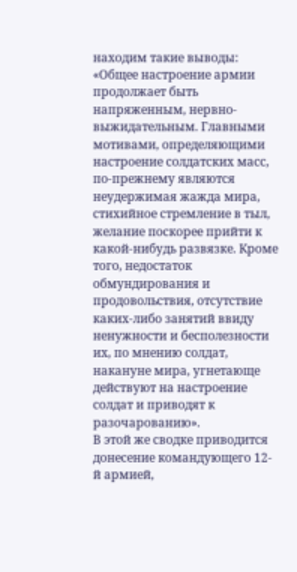находим такие выводы:
«Общее настроение армии продолжает быть напряженным, нервно-выжидательным. Главными мотивами, определяющими настроение солдатских масс, по-прежнему являются неудержимая жажда мира, стихийное стремление в тыл, желание поскорее прийти к какой-нибудь развязке. Кроме того, недостаток обмундирования и продовольствия, отсутствие каких-либо занятий ввиду ненужности и бесполезности их, по мнению солдат, накануне мира, угнетающе действуют на настроение солдат и приводят к разочарованию».
В этой же сводке приводится донесение командующего 12-й армией,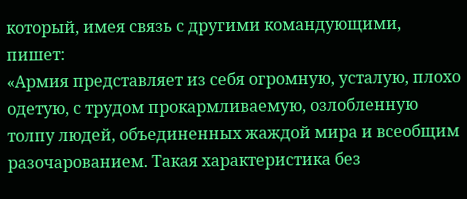который, имея связь с другими командующими, пишет:
«Армия представляет из себя огромную, усталую, плохо одетую, с трудом прокармливаемую, озлобленную толпу людей, объединенных жаждой мира и всеобщим разочарованием. Такая характеристика без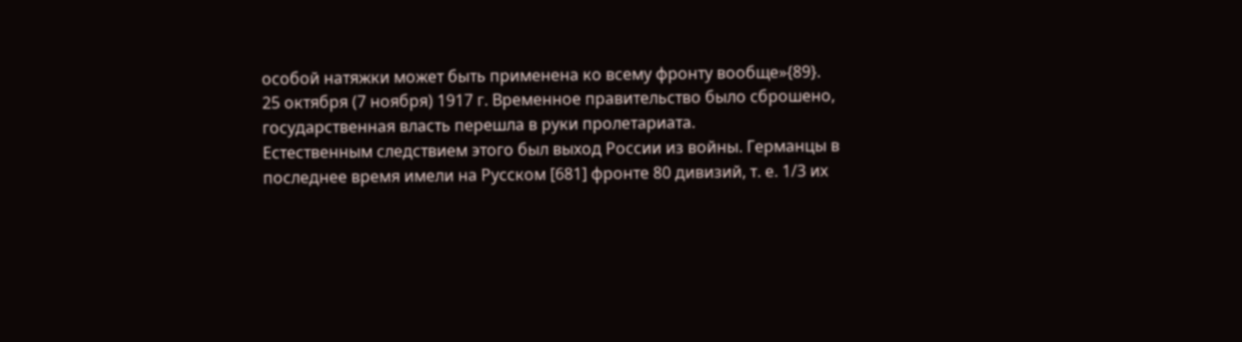особой натяжки может быть применена ко всему фронту вообще»{89}.
25 октября (7 ноября) 1917 г. Временное правительство было сброшено, государственная власть перешла в руки пролетариата.
Естественным следствием этого был выход России из войны. Германцы в последнее время имели на Русском [681] фронте 80 дивизий, т. е. 1/3 их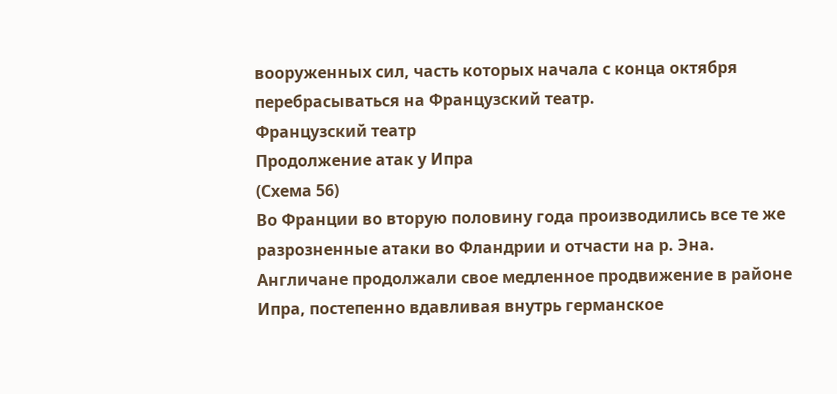вооруженных сил, часть которых начала с конца октября перебрасываться на Французский театр.
Французский театр
Продолжение атак у Ипра
(Схема 56)
Во Франции во вторую половину года производились все те же разрозненные атаки во Фландрии и отчасти на р. Эна.
Англичане продолжали свое медленное продвижение в районе Ипра, постепенно вдавливая внутрь германское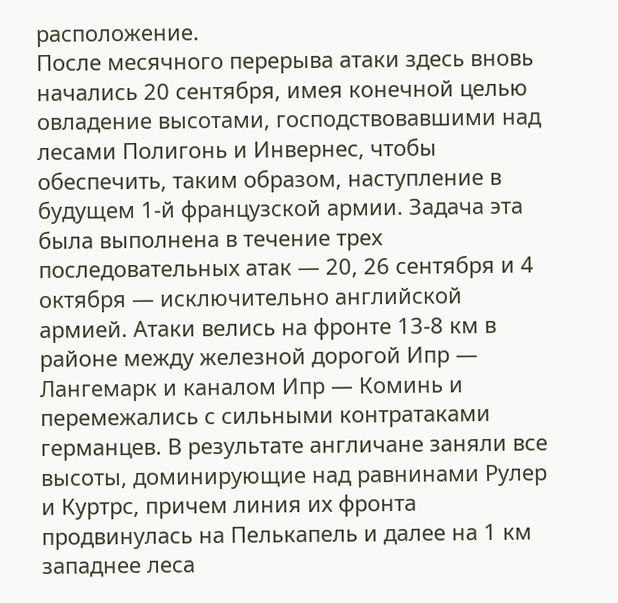расположение.
После месячного перерыва атаки здесь вновь начались 20 сентября, имея конечной целью овладение высотами, господствовавшими над лесами Полигонь и Инвернес, чтобы обеспечить, таким образом, наступление в будущем 1-й французской армии. Задача эта была выполнена в течение трех последовательных атак — 20, 26 сентября и 4 октября — исключительно английской армией. Атаки велись на фронте 13-8 км в районе между железной дорогой Ипр — Лангемарк и каналом Ипр — Коминь и перемежались с сильными контратаками германцев. В результате англичане заняли все высоты, доминирующие над равнинами Рулер и Куртрс, причем линия их фронта продвинулась на Пелькапель и далее на 1 км западнее леса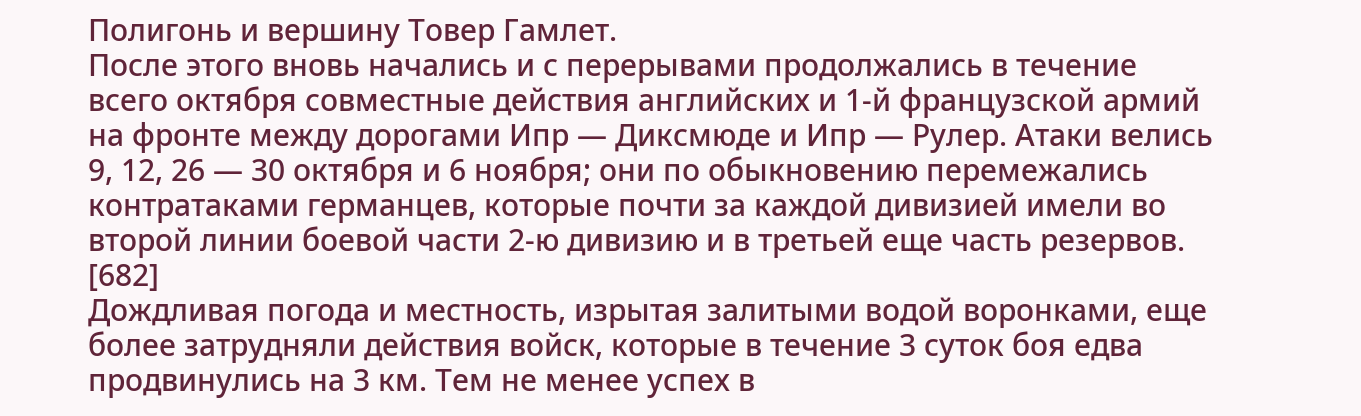Полигонь и вершину Товер Гамлет.
После этого вновь начались и с перерывами продолжались в течение всего октября совместные действия английских и 1-й французской армий на фронте между дорогами Ипр — Диксмюде и Ипр — Рулер. Атаки велись 9, 12, 26 — 30 октября и 6 ноября; они по обыкновению перемежались контратаками германцев, которые почти за каждой дивизией имели во второй линии боевой части 2-ю дивизию и в третьей еще часть резервов. [682]
Дождливая погода и местность, изрытая залитыми водой воронками, еще более затрудняли действия войск, которые в течение 3 суток боя едва продвинулись на 3 км. Тем не менее успех в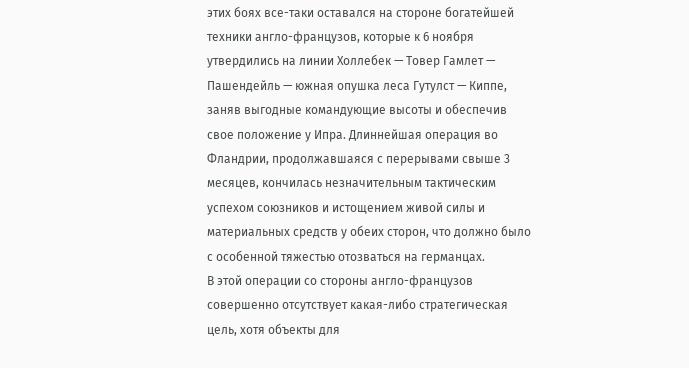этих боях все-таки оставался на стороне богатейшей техники англо-французов, которые к 6 ноября утвердились на линии Холлебек — Товер Гамлет — Пашендейль — южная опушка леса Гутулст — Киппе, заняв выгодные командующие высоты и обеспечив свое положение у Ипра. Длиннейшая операция во Фландрии, продолжавшаяся с перерывами свыше 3 месяцев, кончилась незначительным тактическим успехом союзников и истощением живой силы и материальных средств у обеих сторон, что должно было с особенной тяжестью отозваться на германцах.
В этой операции со стороны англо-французов совершенно отсутствует какая-либо стратегическая цель, хотя объекты для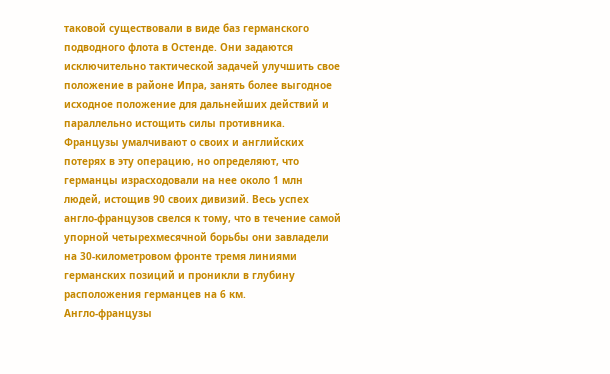таковой существовали в виде баз германского подводного флота в Остенде. Они задаются исключительно тактической задачей улучшить свое положение в районе Ипра, занять более выгодное исходное положение для дальнейших действий и параллельно истощить силы противника. Французы умалчивают о своих и английских потерях в эту операцию, но определяют, что германцы израсходовали на нее около 1 млн людей, истощив 90 своих дивизий. Весь успех англо-французов свелся к тому, что в течение самой упорной четырехмесячной борьбы они завладели на 30-километровом фронте тремя линиями германских позиций и проникли в глубину расположения германцев на 6 км.
Англо-французы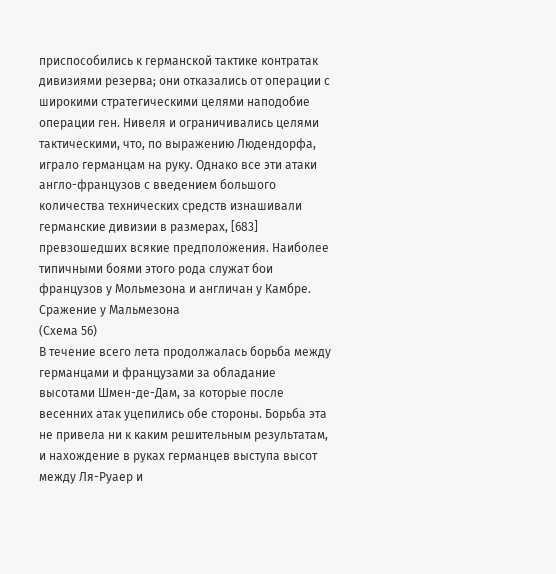приспособились к германской тактике контратак дивизиями резерва; они отказались от операции с широкими стратегическими целями наподобие операции ген. Нивеля и ограничивались целями тактическими, что, по выражению Людендорфа, играло германцам на руку. Однако все эти атаки англо-французов с введением большого количества технических средств изнашивали германские дивизии в размерах, [683] превзошедших всякие предположения. Наиболее типичными боями этого рода служат бои французов у Мольмезона и англичан у Камбре.
Сражение у Мальмезона
(Схема 56)
В течение всего лета продолжалась борьба между германцами и французами за обладание высотами Шмен-де-Дам, за которые после весенних атак уцепились обе стороны. Борьба эта не привела ни к каким решительным результатам, и нахождение в руках германцев выступа высот между Ля-Руаер и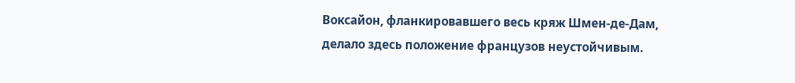Воксайон, фланкировавшего весь кряж Шмен-де-Дам, делало здесь положение французов неустойчивым.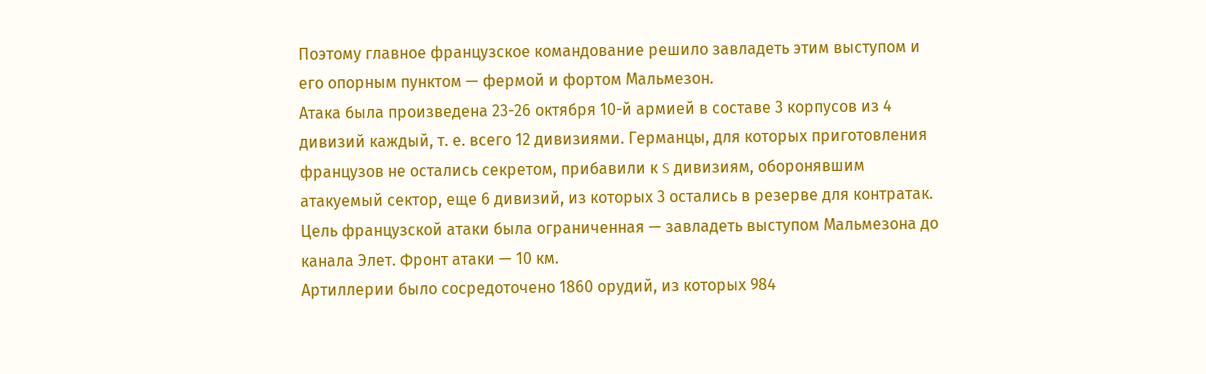Поэтому главное французское командование решило завладеть этим выступом и его опорным пунктом — фермой и фортом Мальмезон.
Атака была произведена 23-26 октября 10-й армией в составе 3 корпусов из 4 дивизий каждый, т. е. всего 12 дивизиями. Германцы, для которых приготовления французов не остались секретом, прибавили к S дивизиям, оборонявшим атакуемый сектор, еще 6 дивизий, из которых 3 остались в резерве для контратак. Цель французской атаки была ограниченная — завладеть выступом Мальмезона до канала Элет. Фронт атаки — 10 км.
Артиллерии было сосредоточено 1860 орудий, из которых 984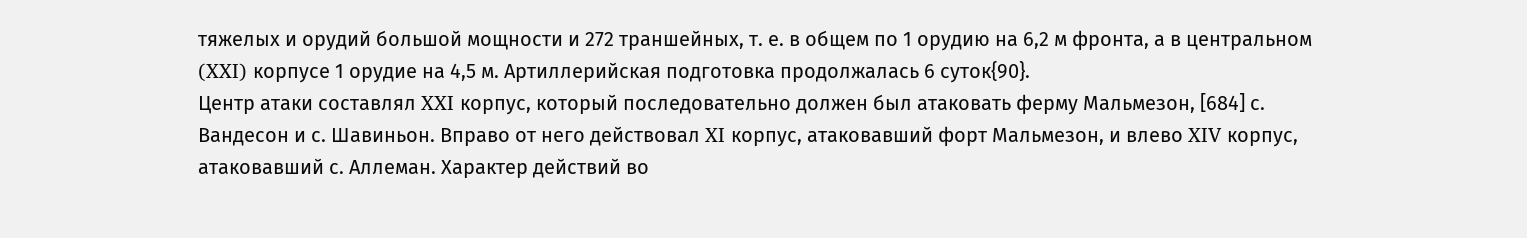тяжелых и орудий большой мощности и 272 траншейных, т. е. в общем по 1 орудию на 6,2 м фронта, а в центральном (XXI) корпусе 1 орудие на 4,5 м. Артиллерийская подготовка продолжалась 6 суток{90}.
Центр атаки составлял XXI корпус, который последовательно должен был атаковать ферму Мальмезон, [684] с. Вандесон и с. Шавиньон. Вправо от него действовал XI корпус, атаковавший форт Мальмезон, и влево XIV корпус, атаковавший с. Аллеман. Характер действий во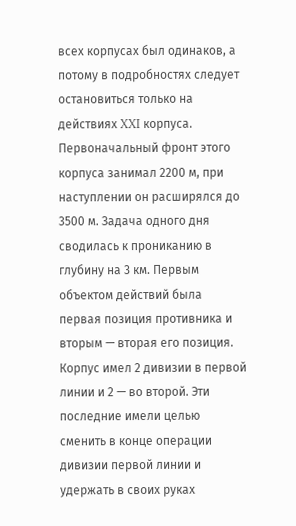всех корпусах был одинаков, а потому в подробностях следует остановиться только на действиях XXI корпуса.
Первоначальный фронт этого корпуса занимал 2200 м, при наступлении он расширялся до 3500 м. Задача одного дня сводилась к прониканию в глубину на 3 км. Первым объектом действий была первая позиция противника и вторым — вторая его позиция. Корпус имел 2 дивизии в первой линии и 2 — во второй. Эти последние имели целью сменить в конце операции дивизии первой линии и удержать в своих руках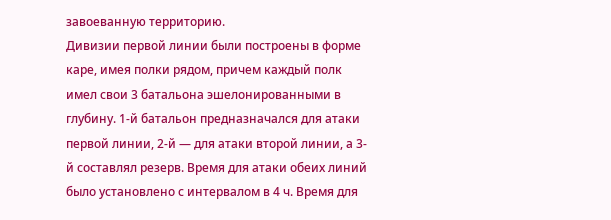завоеванную территорию.
Дивизии первой линии были построены в форме каре, имея полки рядом, причем каждый полк имел свои 3 батальона эшелонированными в глубину. 1-й батальон предназначался для атаки первой линии, 2-й — для атаки второй линии, а 3-й составлял резерв. Время для атаки обеих линий было установлено с интервалом в 4 ч. Время для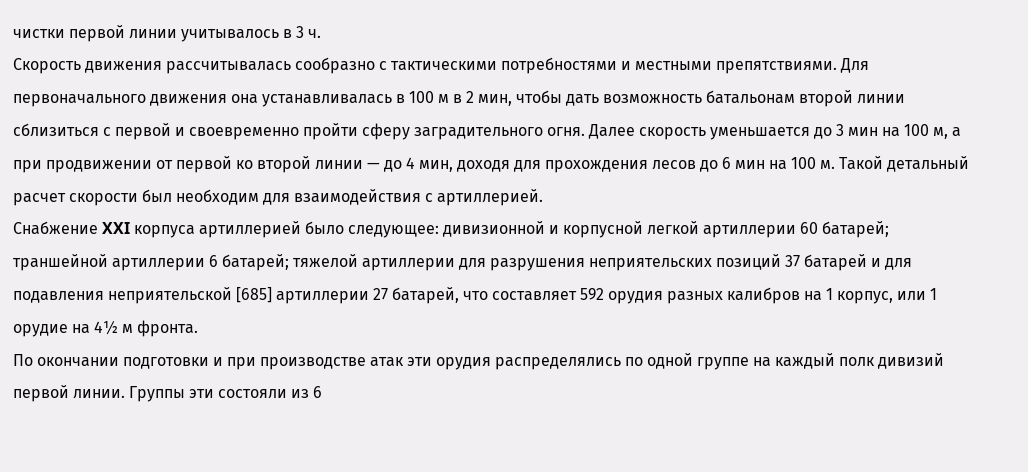чистки первой линии учитывалось в 3 ч.
Скорость движения рассчитывалась сообразно с тактическими потребностями и местными препятствиями. Для первоначального движения она устанавливалась в 100 м в 2 мин, чтобы дать возможность батальонам второй линии сблизиться с первой и своевременно пройти сферу заградительного огня. Далее скорость уменьшается до 3 мин на 100 м, а при продвижении от первой ко второй линии — до 4 мин, доходя для прохождения лесов до 6 мин на 100 м. Такой детальный расчет скорости был необходим для взаимодействия с артиллерией.
Снабжение XXI корпуса артиллерией было следующее: дивизионной и корпусной легкой артиллерии 60 батарей; траншейной артиллерии 6 батарей; тяжелой артиллерии для разрушения неприятельских позиций 37 батарей и для подавления неприятельской [685] артиллерии 27 батарей, что составляет 592 орудия разных калибров на 1 корпус, или 1 орудие на 4½ м фронта.
По окончании подготовки и при производстве атак эти орудия распределялись по одной группе на каждый полк дивизий первой линии. Группы эти состояли из 6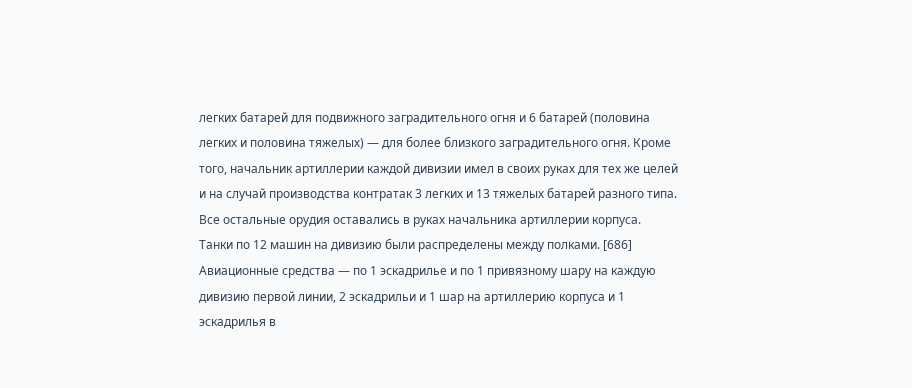легких батарей для подвижного заградительного огня и 6 батарей (половина легких и половина тяжелых) — для более близкого заградительного огня. Кроме того, начальник артиллерии каждой дивизии имел в своих руках для тех же целей и на случай производства контратак 3 легких и 13 тяжелых батарей разного типа. Все остальные орудия оставались в руках начальника артиллерии корпуса.
Танки по 12 машин на дивизию были распределены между полками. [686]
Авиационные средства — по 1 эскадрилье и по 1 привязному шару на каждую дивизию первой линии, 2 эскадрильи и 1 шар на артиллерию корпуса и 1 эскадрилья в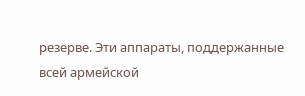резерве. Эти аппараты, поддержанные всей армейской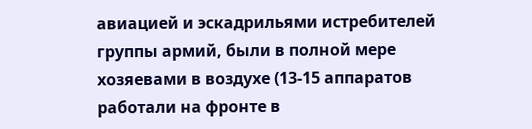авиацией и эскадрильями истребителей группы армий, были в полной мере хозяевами в воздухе (13-15 аппаратов работали на фронте в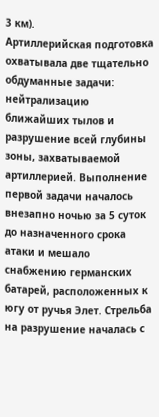3 км).
Артиллерийская подготовка охватывала две тщательно обдуманные задачи: нейтрализацию ближайших тылов и разрушение всей глубины зоны, захватываемой артиллерией. Выполнение первой задачи началось внезапно ночью за 5 суток до назначенного срока атаки и мешало снабжению германских батарей, расположенных к югу от ручья Элет. Стрельба на разрушение началась с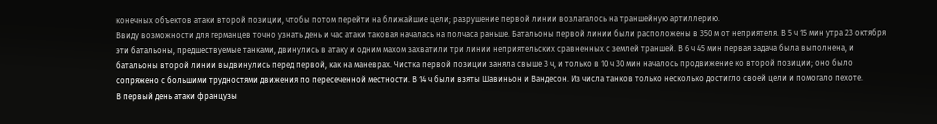конечных объектов атаки второй позиции, чтобы потом перейти на ближайшие цели; разрушение первой линии возлагалось на траншейную артиллерию.
Ввиду возможности для германцев точно узнать день и час атаки таковая началась на полчаса раньше. Батальоны первой линии были расположены в 350 м от неприятеля. В 5 ч 15 мин утра 23 октября эти батальоны, предшествуемые танками, двинулись в атаку и одним махом захватили три линии неприятельских сравненных с землей траншей. В 6 ч 45 мин первая задача была выполнена, и батальоны второй линии выдвинулись перед первой, как на маневрах. Чистка первой позиции заняла свыше 3 ч, и только в 10 ч 30 мин началось продвижение ко второй позиции; оно было сопряжено с большими трудностями движения по пересеченной местности. В 14 ч были взяты Шавиньон и Вандесон. Из числа танков только несколько достигло своей цели и помогало пехоте.
В первый день атаки французы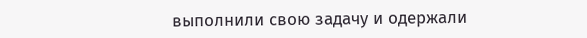выполнили свою задачу и одержали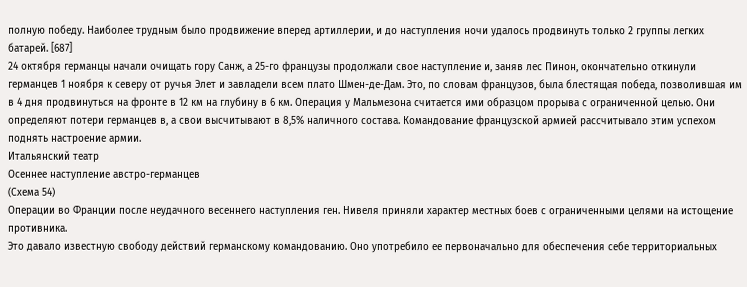полную победу. Наиболее трудным было продвижение вперед артиллерии, и до наступления ночи удалось продвинуть только 2 группы легких батарей. [687]
24 октября германцы начали очищать гору Санж, а 25-го французы продолжали свое наступление и, заняв лес Пинон, окончательно откинули германцев 1 ноября к северу от ручья Элет и завладели всем плато Шмен-де-Дам. Это, по словам французов, была блестящая победа, позволившая им в 4 дня продвинуться на фронте в 12 км на глубину в 6 км. Операция у Мальмезона считается ими образцом прорыва с ограниченной целью. Они определяют потери германцев в, а свои высчитывают в 8,5% наличного состава. Командование французской армией рассчитывало этим успехом поднять настроение армии.
Итальянский театр
Осеннее наступление австро-германцев
(Схема 54)
Операции во Франции после неудачного весеннего наступления ген. Нивеля приняли характер местных боев с ограниченными целями на истощение противника.
Это давало известную свободу действий германскому командованию. Оно употребило ее первоначально для обеспечения себе территориальных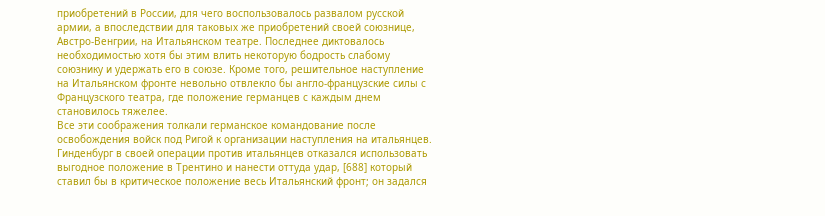приобретений в России, для чего воспользовалось развалом русской армии, а впоследствии для таковых же приобретений своей союзнице, Австро-Венгрии, на Итальянском театре. Последнее диктовалось необходимостью хотя бы этим влить некоторую бодрость слабому союзнику и удержать его в союзе. Кроме того, решительное наступление на Итальянском фронте невольно отвлекло бы англо-французские силы с Французского театра, где положение германцев с каждым днем становилось тяжелее.
Все эти соображения толкали германское командование после освобождения войск под Ригой к организации наступления на итальянцев. Гинденбург в своей операции против итальянцев отказался использовать выгодное положение в Трентино и нанести оттуда удар, [688] который ставил бы в критическое положение весь Итальянский фронт; он задался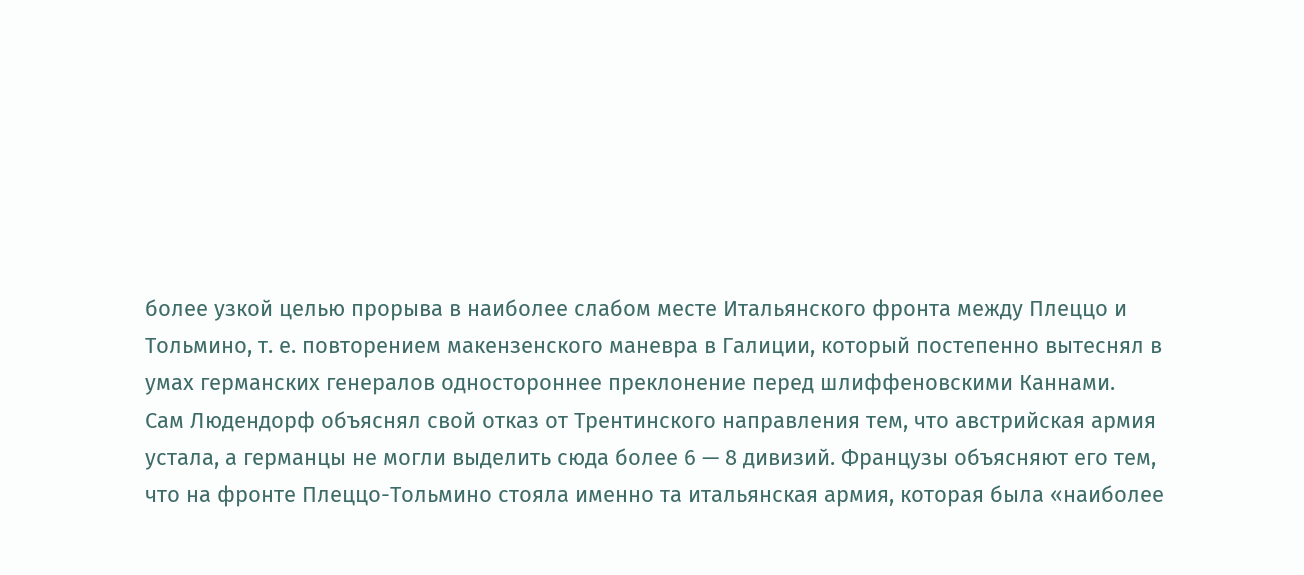более узкой целью прорыва в наиболее слабом месте Итальянского фронта между Плеццо и Тольмино, т. е. повторением макензенского маневра в Галиции, который постепенно вытеснял в умах германских генералов одностороннее преклонение перед шлиффеновскими Каннами.
Сам Людендорф объяснял свой отказ от Трентинского направления тем, что австрийская армия устала, а германцы не могли выделить сюда более 6 — 8 дивизий. Французы объясняют его тем, что на фронте Плеццо-Тольмино стояла именно та итальянская армия, которая была «наиболее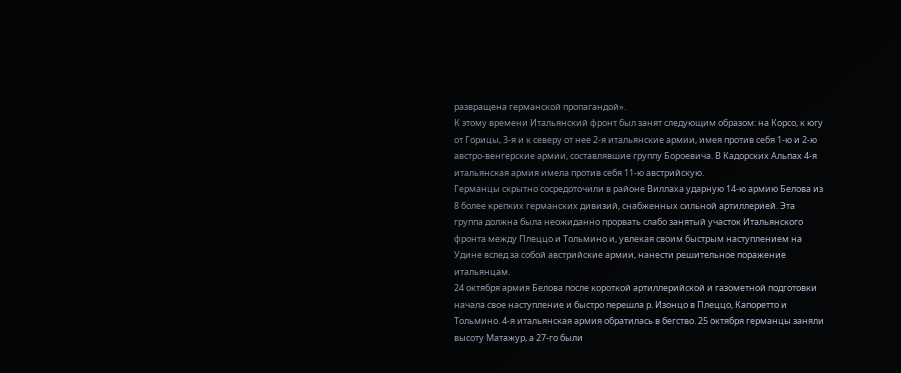развращена германской пропагандой».
К этому времени Итальянский фронт был занят следующим образом: на Корсо, к югу от Горицы, 3-я и к северу от нее 2-я итальянские армии, имея против себя 1-ю и 2-ю австро-венгерские армии, составлявшие группу Бороевича. В Кадорских Альпах 4-я итальянская армия имела против себя 11-ю австрийскую.
Германцы скрытно сосредоточили в районе Виллаха ударную 14-ю армию Белова из 8 более крепких германских дивизий, снабженных сильной артиллерией. Эта группа должна была неожиданно прорвать слабо занятый участок Итальянского фронта между Плеццо и Тольмино и, увлекая своим быстрым наступлением на Удине вслед за собой австрийские армии, нанести решительное поражение итальянцам.
24 октября армия Белова после короткой артиллерийской и газометной подготовки начала свое наступление и быстро перешла р. Изонцо в Плеццо, Капоретто и Тольмино. 4-я итальянская армия обратилась в бегство. 25 октября германцы заняли высоту Матажур, а 27-го были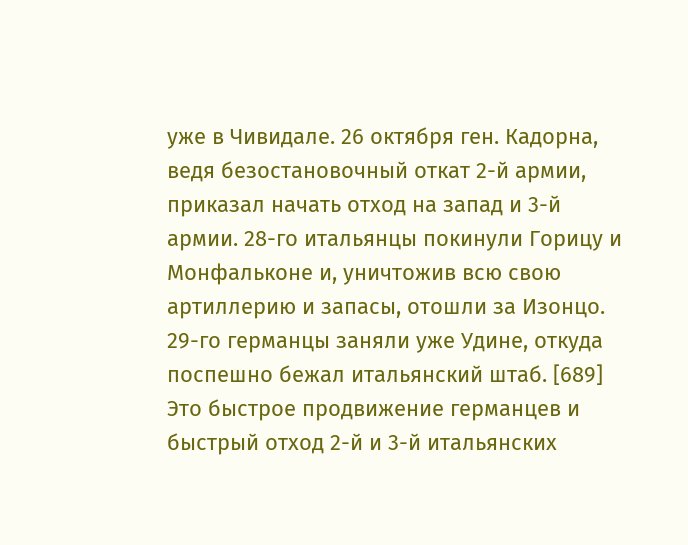уже в Чивидале. 26 октября ген. Кадорна, ведя безостановочный откат 2-й армии, приказал начать отход на запад и 3-й армии. 28-го итальянцы покинули Горицу и Монфальконе и, уничтожив всю свою артиллерию и запасы, отошли за Изонцо. 29-го германцы заняли уже Удине, откуда поспешно бежал итальянский штаб. [689]
Это быстрое продвижение германцев и быстрый отход 2-й и 3-й итальянских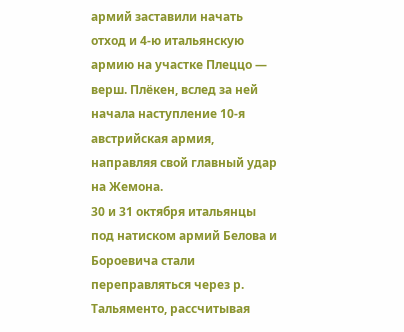армий заставили начать отход и 4-ю итальянскую армию на участке Плеццо — верш. Плёкен, вслед за ней начала наступление 10-я австрийская армия, направляя свой главный удар на Жемона.
30 и 31 октября итальянцы под натиском армий Белова и Бороевича стали переправляться через р. Тальяменто, рассчитывая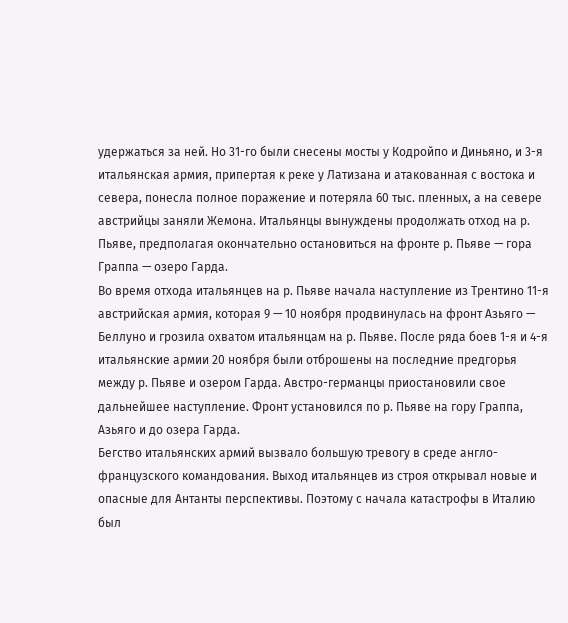удержаться за ней. Но 31-го были снесены мосты у Кодройпо и Диньяно, и 3-я итальянская армия, припертая к реке у Латизана и атакованная с востока и севера, понесла полное поражение и потеряла 60 тыс. пленных, а на севере австрийцы заняли Жемона. Итальянцы вынуждены продолжать отход на р. Пьяве, предполагая окончательно остановиться на фронте р. Пьяве — гора Граппа — озеро Гарда.
Во время отхода итальянцев на р. Пьяве начала наступление из Трентино 11-я австрийская армия, которая 9 — 10 ноября продвинулась на фронт Азьяго — Беллуно и грозила охватом итальянцам на р. Пьяве. После ряда боев 1-я и 4-я итальянские армии 20 ноября были отброшены на последние предгорья между р. Пьяве и озером Гарда. Австро-германцы приостановили свое дальнейшее наступление. Фронт установился по р. Пьяве на гору Граппа, Азьяго и до озера Гарда.
Бегство итальянских армий вызвало большую тревогу в среде англо-французского командования. Выход итальянцев из строя открывал новые и опасные для Антанты перспективы. Поэтому с начала катастрофы в Италию был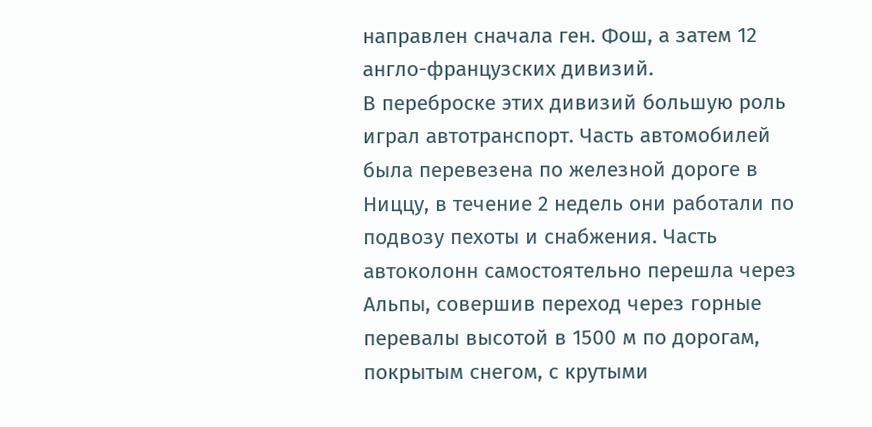направлен сначала ген. Фош, а затем 12 англо-французских дивизий.
В переброске этих дивизий большую роль играл автотранспорт. Часть автомобилей была перевезена по железной дороге в Ниццу, в течение 2 недель они работали по подвозу пехоты и снабжения. Часть автоколонн самостоятельно перешла через Альпы, совершив переход через горные перевалы высотой в 1500 м по дорогам, покрытым снегом, с крутыми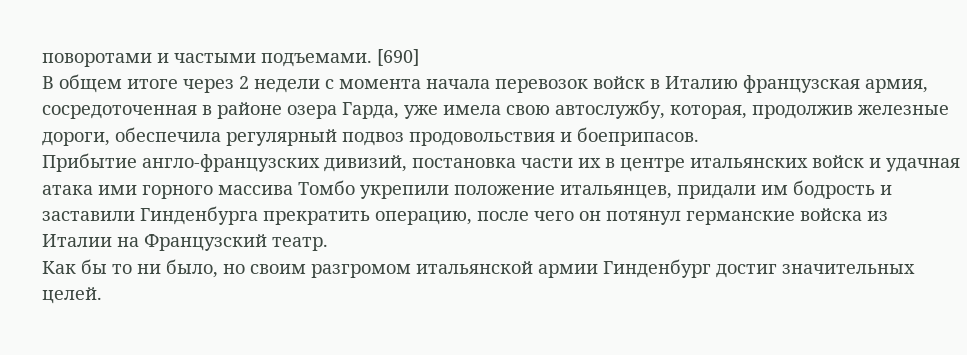поворотами и частыми подъемами. [690]
В общем итоге через 2 недели с момента начала перевозок войск в Италию французская армия, сосредоточенная в районе озера Гарда, уже имела свою автослужбу, которая, продолжив железные дороги, обеспечила регулярный подвоз продовольствия и боеприпасов.
Прибытие англо-французских дивизий, постановка части их в центре итальянских войск и удачная атака ими горного массива Томбо укрепили положение итальянцев, придали им бодрость и заставили Гинденбурга прекратить операцию, после чего он потянул германские войска из Италии на Французский театр.
Как бы то ни было, но своим разгромом итальянской армии Гинденбург достиг значительных целей.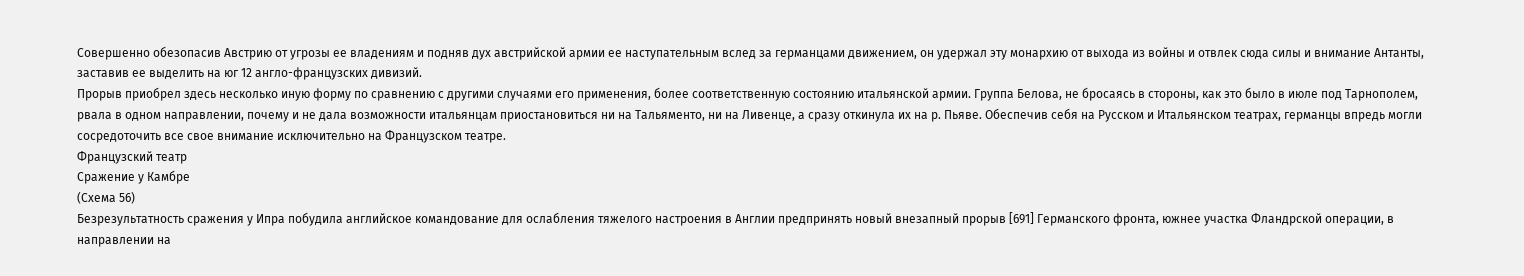Совершенно обезопасив Австрию от угрозы ее владениям и подняв дух австрийской армии ее наступательным вслед за германцами движением, он удержал эту монархию от выхода из войны и отвлек сюда силы и внимание Антанты, заставив ее выделить на юг 12 англо-французских дивизий.
Прорыв приобрел здесь несколько иную форму по сравнению с другими случаями его применения, более соответственную состоянию итальянской армии. Группа Белова, не бросаясь в стороны, как это было в июле под Тарнополем, рвала в одном направлении, почему и не дала возможности итальянцам приостановиться ни на Тальяменто, ни на Ливенце, а сразу откинула их на р. Пьяве. Обеспечив себя на Русском и Итальянском театрах, германцы впредь могли сосредоточить все свое внимание исключительно на Французском театре.
Французский театр
Сражение у Камбре
(Схема 56)
Безрезультатность сражения у Ипра побудила английское командование для ослабления тяжелого настроения в Англии предпринять новый внезапный прорыв [691] Германского фронта, южнее участка Фландрской операции, в направлении на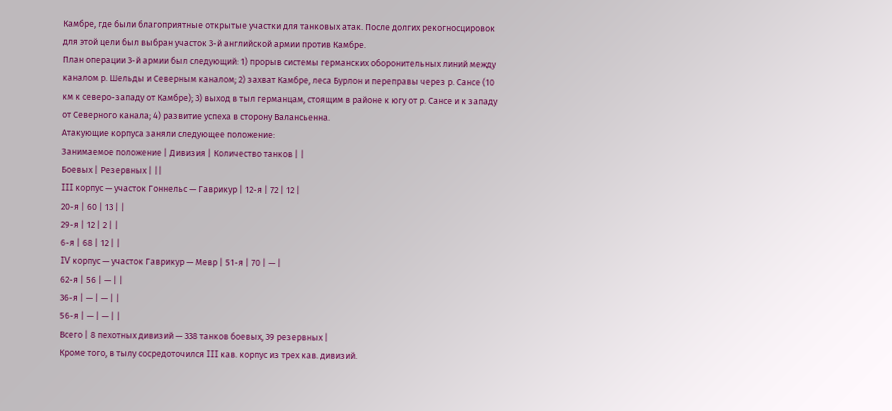Камбре, где были благоприятные открытые участки для танковых атак. После долгих рекогносцировок для этой цели был выбран участок 3-й английской армии против Камбре.
План операции 3-й армии был следующий: 1) прорыв системы германских оборонительных линий между каналом р. Шельды и Северным каналом; 2) захват Камбре, леса Бурлон и переправы через р. Сансе (10 км к северо-западу от Камбре); 3) выход в тыл германцам, стоящим в районе к югу от р. Сансе и к западу от Северного канала; 4) развитие успеха в сторону Валансьенна.
Атакующие корпуса заняли следующее положение:
Занимаемое положение | Дивизия | Количество танков | |
Боевых | Резервных | ||
III корпус — участок Гоннельс — Гаврикур | 12-я | 72 | 12 |
20-я | 60 | 13 | |
29-я | 12 | 2 | |
6-я | 68 | 12 | |
IV корпус — участок Гаврикур — Мевр | 51-я | 70 | — |
62-я | 56 | — | |
36-я | — | — | |
56-я | — | — | |
Всего | 8 пехотных дивизий — 338 танков боевых, 39 резервных |
Кроме того, в тылу сосредоточился III кав. корпус из трех кав. дивизий.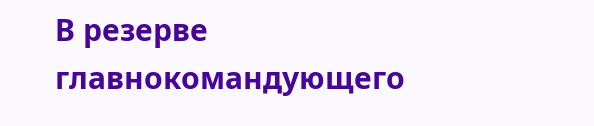В резерве главнокомандующего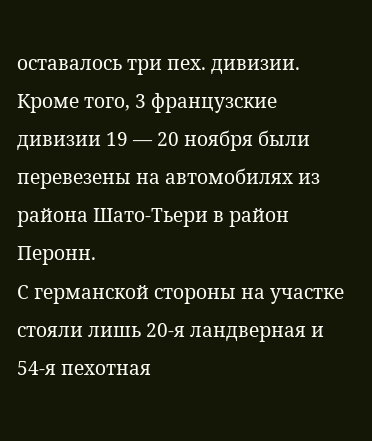оставалось три пех. дивизии. Кроме того, 3 французские дивизии 19 — 20 ноября были перевезены на автомобилях из района Шато-Тьери в район Перонн.
С германской стороны на участке стояли лишь 20-я ландверная и 54-я пехотная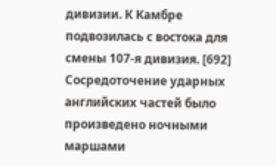дивизии. К Камбре подвозилась с востока для смены 107-я дивизия. [692]
Сосредоточение ударных английских частей было произведено ночными маршами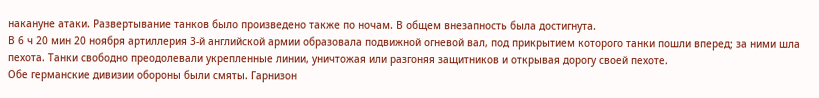накануне атаки. Развертывание танков было произведено также по ночам. В общем внезапность была достигнута.
В 6 ч 20 мин 20 ноября артиллерия 3-й английской армии образовала подвижной огневой вал, под прикрытием которого танки пошли вперед; за ними шла пехота. Танки свободно преодолевали укрепленные линии, уничтожая или разгоняя защитников и открывая дорогу своей пехоте.
Обе германские дивизии обороны были смяты. Гарнизон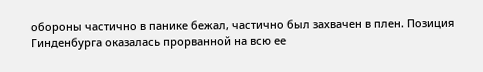обороны частично в панике бежал, частично был захвачен в плен. Позиция Гинденбурга оказалась прорванной на всю ее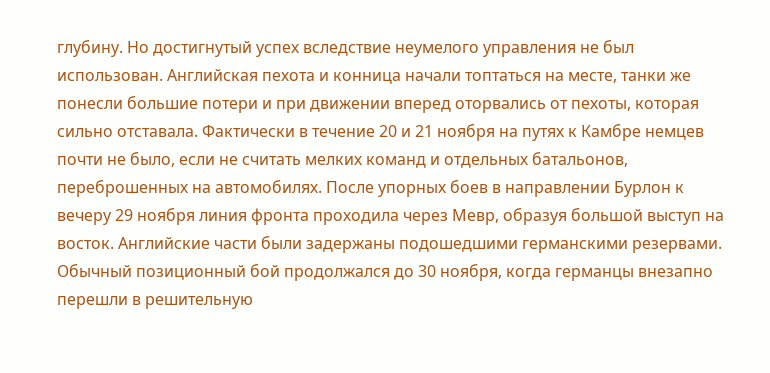глубину. Но достигнутый успех вследствие неумелого управления не был использован. Английская пехота и конница начали топтаться на месте, танки же понесли большие потери и при движении вперед оторвались от пехоты, которая сильно отставала. Фактически в течение 20 и 21 ноября на путях к Камбре немцев почти не было, если не считать мелких команд и отдельных батальонов, переброшенных на автомобилях. После упорных боев в направлении Бурлон к вечеру 29 ноября линия фронта проходила через Мевр, образуя большой выступ на восток. Английские части были задержаны подошедшими германскими резервами. Обычный позиционный бой продолжался до 30 ноября, когда германцы внезапно перешли в решительную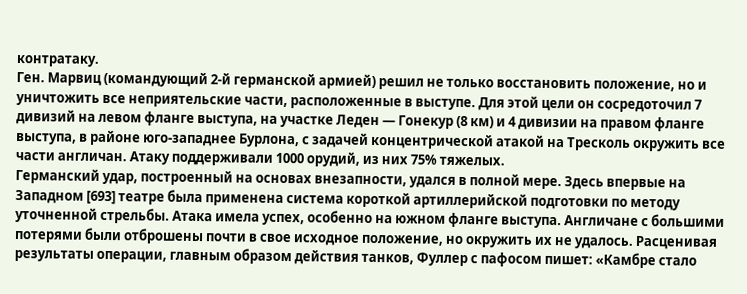контратаку.
Ген. Марвиц (командующий 2-й германской армией) решил не только восстановить положение, но и уничтожить все неприятельские части, расположенные в выступе. Для этой цели он сосредоточил 7 дивизий на левом фланге выступа, на участке Леден — Гонекур (8 км) и 4 дивизии на правом фланге выступа, в районе юго-западнее Бурлона, с задачей концентрической атакой на Тресколь окружить все части англичан. Атаку поддерживали 1000 орудий, из них 75% тяжелых.
Германский удар, построенный на основах внезапности, удался в полной мере. Здесь впервые на Западном [693] театре была применена система короткой артиллерийской подготовки по методу уточненной стрельбы. Атака имела успех, особенно на южном фланге выступа. Англичане с большими потерями были отброшены почти в свое исходное положение, но окружить их не удалось. Расценивая результаты операции, главным образом действия танков, Фуллер с пафосом пишет: «Камбре стало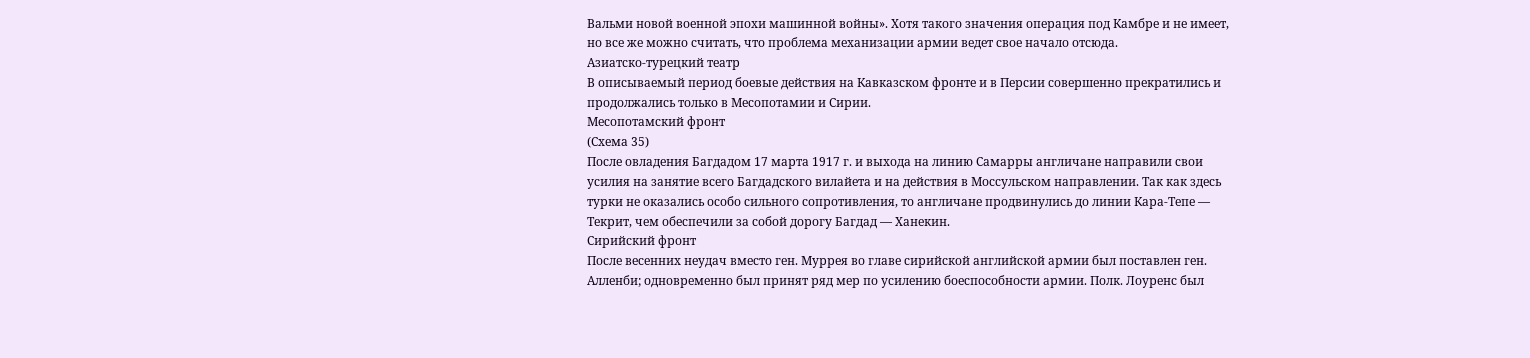Вальми новой военной эпохи машинной войны». Хотя такого значения операция под Камбре и не имеет, но все же можно считать, что проблема механизации армии ведет свое начало отсюда.
Азиатско-турецкий театр
В описываемый период боевые действия на Кавказском фронте и в Персии совершенно прекратились и продолжались только в Месопотамии и Сирии.
Месопотамский фронт
(Схема 35)
После овладения Багдадом 17 марта 1917 г. и выхода на линию Самарры англичане направили свои усилия на занятие всего Багдадского вилайета и на действия в Моссульском направлении. Так как здесь турки не оказались особо сильного сопротивления, то англичане продвинулись до линии Кара-Тепе — Текрит, чем обеспечили за собой дорогу Багдад — Ханекин.
Сирийский фронт
После весенних неудач вместо ген. Муррея во главе сирийской английской армии был поставлен ген. Алленби; одновременно был принят ряд мер по усилению боеспособности армии. Полк. Лоуренс был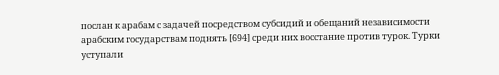послан к арабам с задачей посредством субсидий и обещаний независимости арабским государствам поднять [694] среди них восстание против турок. Турки уступали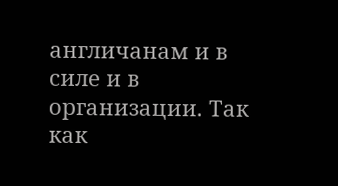англичанам и в силе и в организации. Так как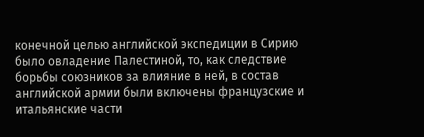конечной целью английской экспедиции в Сирию было овладение Палестиной, то, как следствие борьбы союзников за влияние в ней, в состав английской армии были включены французские и итальянские части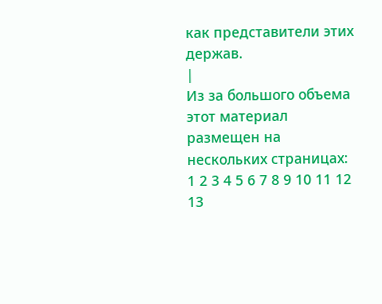как представители этих держав.
|
Из за большого объема этот материал размещен на нескольких страницах:
1 2 3 4 5 6 7 8 9 10 11 12 13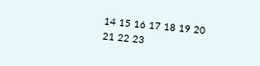14 15 16 17 18 19 20 21 22 23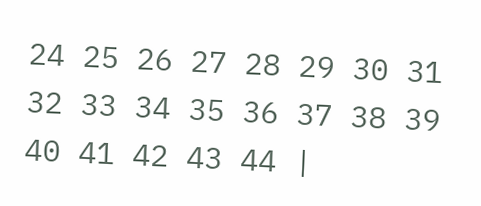24 25 26 27 28 29 30 31 32 33 34 35 36 37 38 39 40 41 42 43 44 |